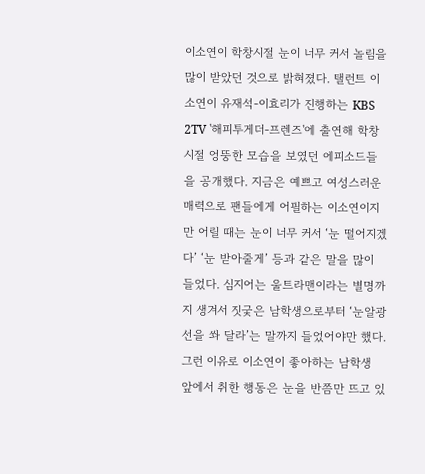이소연이 학창시절 눈이 너무 커서 놀림을 많이 받았던 것으로 밝혀졌다. 탤런트 이소연이 유재석-이효리가 진행하는 KBS 2TV '해피투게더-프렌즈'에 출연해 학창시절 엉뚱한 모습을 보였던 에피소드들을 공개했다. 지금은 예쁘고 여성스러운 매력으로 팬들에게 어필하는 이소연이지만 어릴 때는 눈이 너무 커서 ‘눈 떨어지겠다’ ‘눈 받아줄게’ 등과 같은 말을 많이 들었다. 심지어는 울트라맨이라는 별명까지 생겨서 짓궂은 남학생으로부터 ‘눈알광선을 쏴 달라’는 말까지 들었어야만 했다. 그런 이유로 이소연이 좋아하는 남학생 앞에서 취한 행동은 눈을 반쯤만 뜨고 있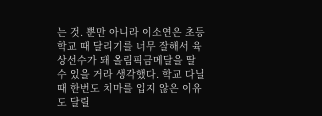는 것. 뿐만 아니라 이소연은 초등학교 때 달리기를 너무 잘해서 육상선수가 돼 올림픽금메달을 딸 수 있을 거라 생각했다. 학교 다닐 때 한번도 치마를 입지 않은 이유도 달릴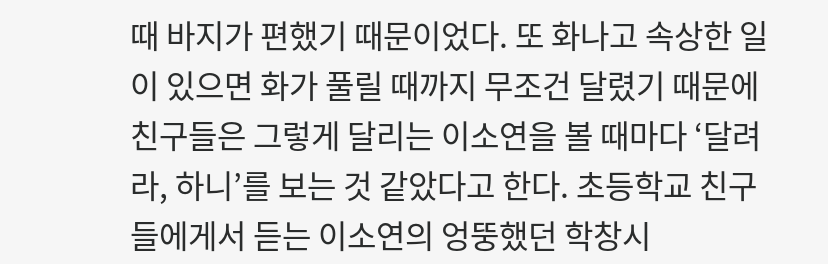때 바지가 편했기 때문이었다. 또 화나고 속상한 일이 있으면 화가 풀릴 때까지 무조건 달렸기 때문에 친구들은 그렇게 달리는 이소연을 볼 때마다 ‘달려라, 하니’를 보는 것 같았다고 한다. 초등학교 친구들에게서 듣는 이소연의 엉뚱했던 학창시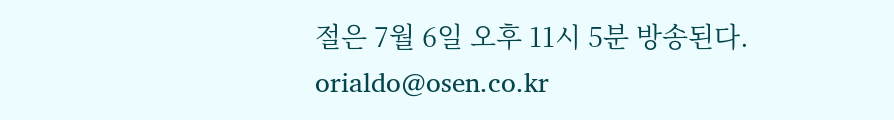절은 7월 6일 오후 11시 5분 방송된다. orialdo@osen.co.kr